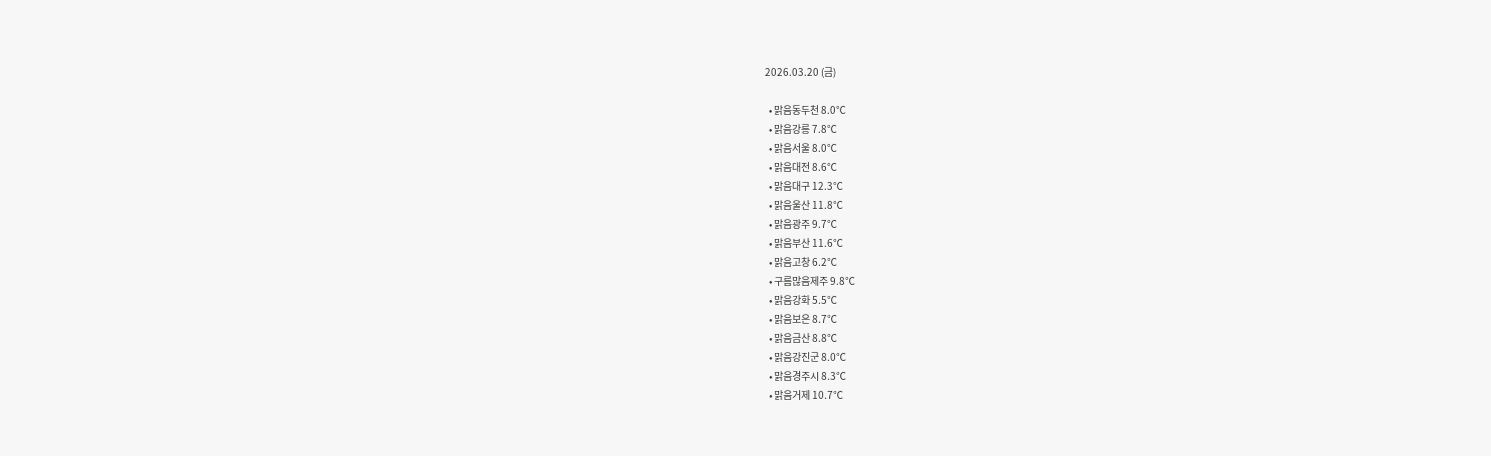2026.03.20 (금)

  • 맑음동두천 8.0℃
  • 맑음강릉 7.8℃
  • 맑음서울 8.0℃
  • 맑음대전 8.6℃
  • 맑음대구 12.3℃
  • 맑음울산 11.8℃
  • 맑음광주 9.7℃
  • 맑음부산 11.6℃
  • 맑음고창 6.2℃
  • 구름많음제주 9.8℃
  • 맑음강화 5.5℃
  • 맑음보은 8.7℃
  • 맑음금산 8.8℃
  • 맑음강진군 8.0℃
  • 맑음경주시 8.3℃
  • 맑음거제 10.7℃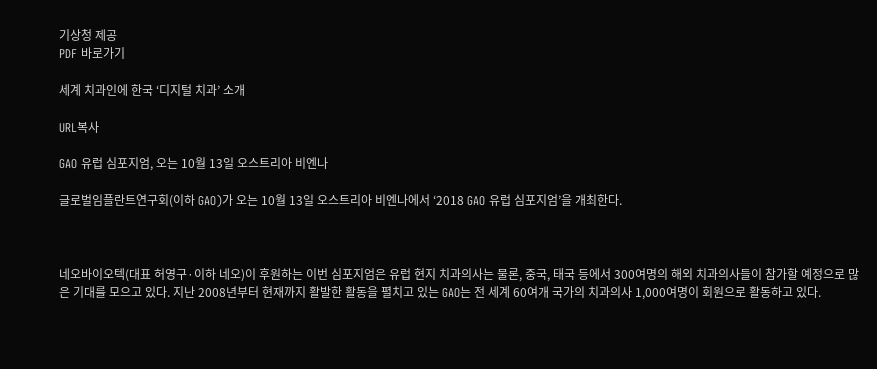기상청 제공
PDF 바로가기

세계 치과인에 한국 ‘디지털 치과’ 소개

URL복사

GAO 유럽 심포지엄, 오는 10월 13일 오스트리아 비엔나

글로벌임플란트연구회(이하 GAO)가 오는 10월 13일 오스트리아 비엔나에서 ‘2018 GAO 유럽 심포지엄’을 개최한다.



네오바이오텍(대표 허영구·이하 네오)이 후원하는 이번 심포지엄은 유럽 현지 치과의사는 물론, 중국, 태국 등에서 300여명의 해외 치과의사들이 참가할 예정으로 많은 기대를 모으고 있다. 지난 2008년부터 현재까지 활발한 활동을 펼치고 있는 GAO는 전 세계 60여개 국가의 치과의사 1,000여명이 회원으로 활동하고 있다.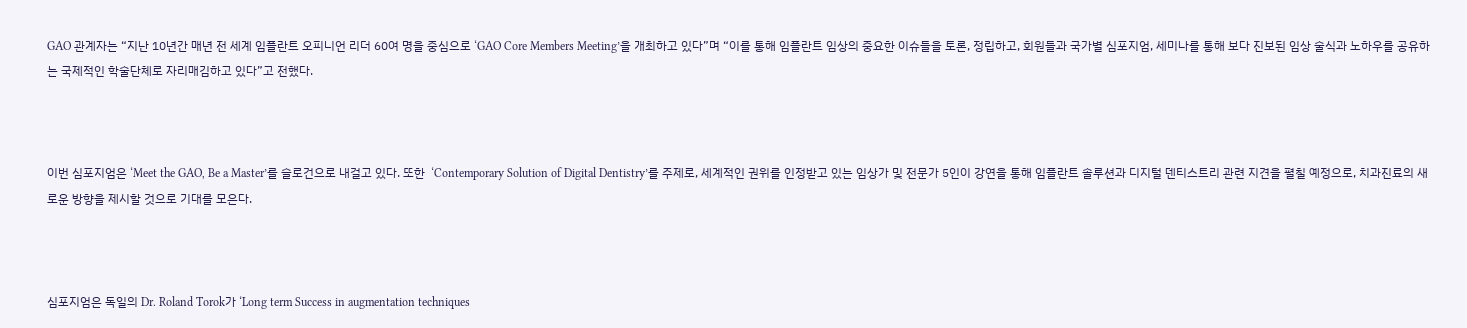GAO 관계자는 “지난 10년간 매년 전 세계 임플란트 오피니언 리더 60여 명을 중심으로 ‘GAO Core Members Meeting’을 개최하고 있다”며 “이를 통해 임플란트 임상의 중요한 이슈들을 토론, 정립하고, 회원들과 국가별 심포지엄, 세미나를 통해 보다 진보된 임상 술식과 노하우를 공유하는 국제적인 학술단체로 자리매김하고 있다”고 전했다.



이번 심포지엄은 ‘Meet the GAO, Be a Master’를 슬로건으로 내걸고 있다. 또한  ‘Contemporary Solution of Digital Dentistry’를 주제로, 세계적인 권위를 인정받고 있는 임상가 및 전문가 5인이 강연을 통해 임플란트 솔루션과 디지털 덴티스트리 관련 지견을 펼칠 예정으로, 치과진료의 새로운 방향을 제시할 것으로 기대를 모은다.



심포지엄은 독일의 Dr. Roland Torok가 ‘Long term Success in augmentation techniques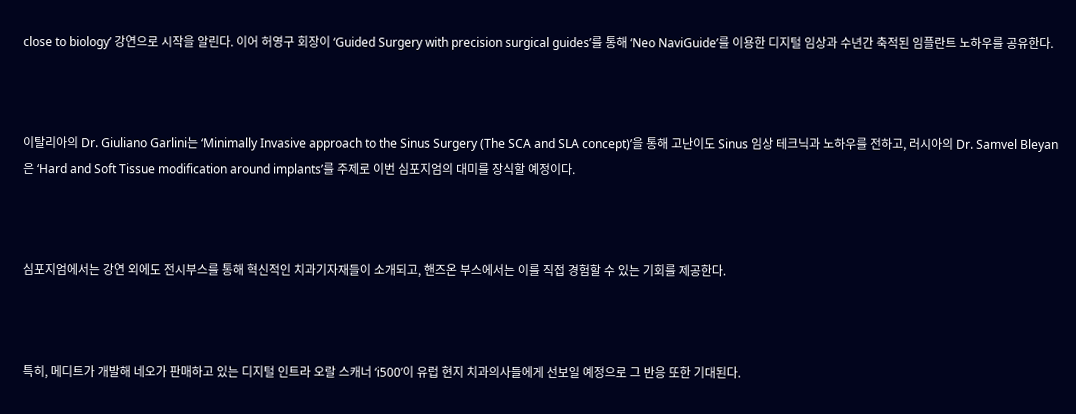close to biology’ 강연으로 시작을 알린다. 이어 허영구 회장이 ‘Guided Surgery with precision surgical guides’를 통해 ‘Neo NaviGuide’를 이용한 디지털 임상과 수년간 축적된 임플란트 노하우를 공유한다.



이탈리아의 Dr. Giuliano Garlini는 ‘Minimally Invasive approach to the Sinus Surgery (The SCA and SLA concept)’을 통해 고난이도 Sinus 임상 테크닉과 노하우를 전하고, 러시아의 Dr. Samvel Bleyan은 ‘Hard and Soft Tissue modification around implants’를 주제로 이번 심포지엄의 대미를 장식할 예정이다.



심포지엄에서는 강연 외에도 전시부스를 통해 혁신적인 치과기자재들이 소개되고, 핸즈온 부스에서는 이를 직접 경험할 수 있는 기회를 제공한다.



특히, 메디트가 개발해 네오가 판매하고 있는 디지털 인트라 오랄 스캐너 ‘i500’이 유럽 현지 치과의사들에게 선보일 예정으로 그 반응 또한 기대된다.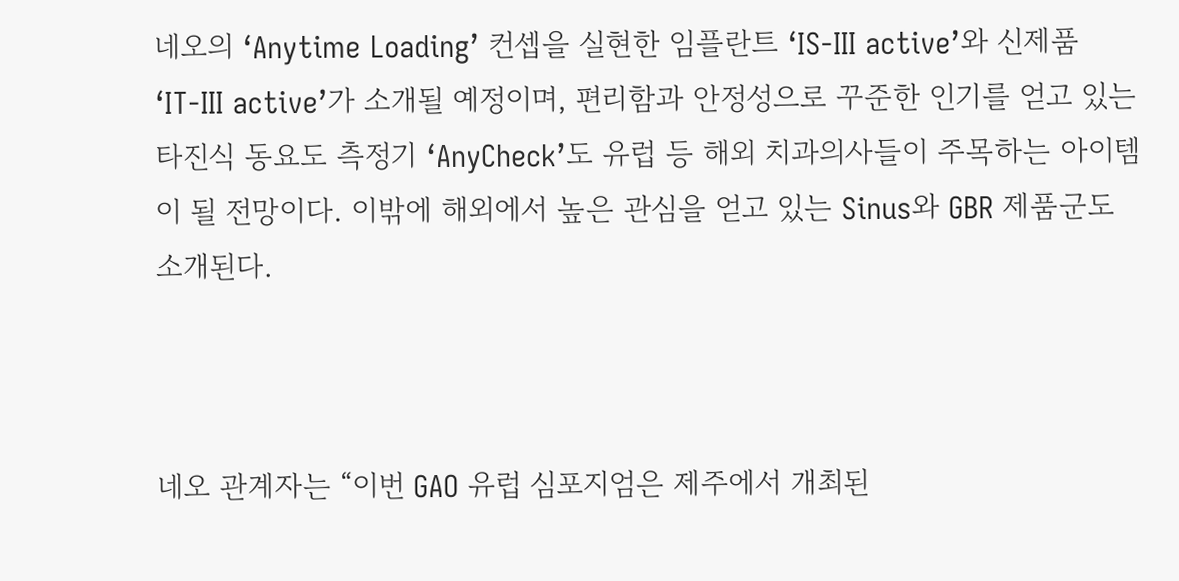네오의 ‘Anytime Loading’ 컨셉을 실현한 임플란트 ‘IS-Ⅲ active’와 신제품 ‘IT-Ⅲ active’가 소개될 예정이며, 편리함과 안정성으로 꾸준한 인기를 얻고 있는 타진식 동요도 측정기 ‘AnyCheck’도 유럽 등 해외 치과의사들이 주목하는 아이템이 될 전망이다. 이밖에 해외에서 높은 관심을 얻고 있는 Sinus와 GBR 제품군도 소개된다.



네오 관계자는 “이번 GAO 유럽 심포지엄은 제주에서 개최된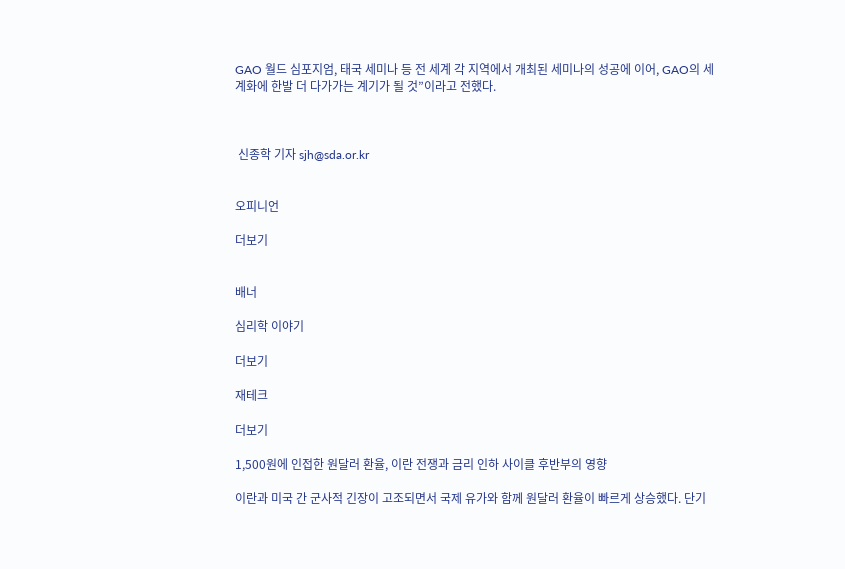GAO 월드 심포지엄, 태국 세미나 등 전 세계 각 지역에서 개최된 세미나의 성공에 이어, GAO의 세계화에 한발 더 다가가는 계기가 될 것”이라고 전했다.



 신종학 기자 sjh@sda.or.kr


오피니언

더보기


배너

심리학 이야기

더보기

재테크

더보기

1,500원에 인접한 원달러 환율, 이란 전쟁과 금리 인하 사이클 후반부의 영향

이란과 미국 간 군사적 긴장이 고조되면서 국제 유가와 함께 원달러 환율이 빠르게 상승했다. 단기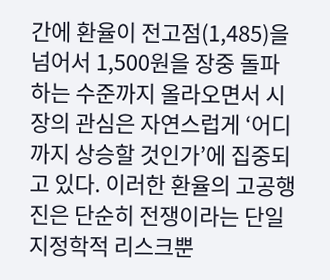간에 환율이 전고점(1,485)을 넘어서 1,500원을 장중 돌파하는 수준까지 올라오면서 시장의 관심은 자연스럽게 ‘어디까지 상승할 것인가’에 집중되고 있다. 이러한 환율의 고공행진은 단순히 전쟁이라는 단일 지정학적 리스크뿐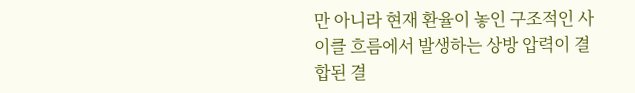만 아니라 현재 환율이 놓인 구조적인 사이클 흐름에서 발생하는 상방 압력이 결합된 결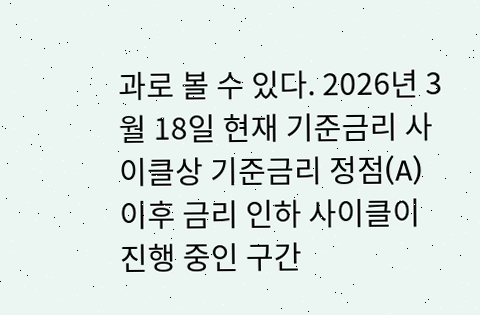과로 볼 수 있다. 2026년 3월 18일 현재 기준금리 사이클상 기준금리 정점(A) 이후 금리 인하 사이클이 진행 중인 구간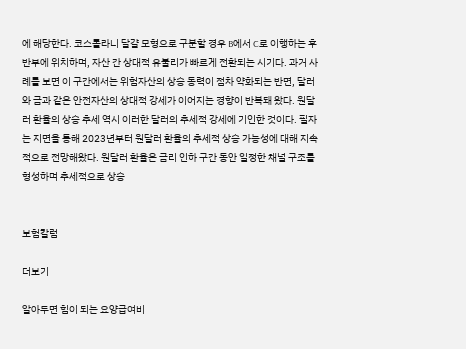에 해당한다. 코스톨라니 달걀 모형으로 구분할 경우 B에서 C로 이행하는 후반부에 위치하며, 자산 간 상대적 유불리가 빠르게 전환되는 시기다. 과거 사례를 보면 이 구간에서는 위험자산의 상승 동력이 점차 약화되는 반면, 달러와 금과 같은 안전자산의 상대적 강세가 이어지는 경향이 반복돼 왔다. 원달러 환율의 상승 추세 역시 이러한 달러의 추세적 강세에 기인한 것이다. 필자는 지면을 통해 2023년부터 원달러 환율의 추세적 상승 가능성에 대해 지속적으로 전망해왔다. 원달러 환율은 금리 인하 구간 동안 일정한 채널 구조를 형성하며 추세적으로 상승


보험칼럼

더보기

알아두면 힘이 되는 요양급여비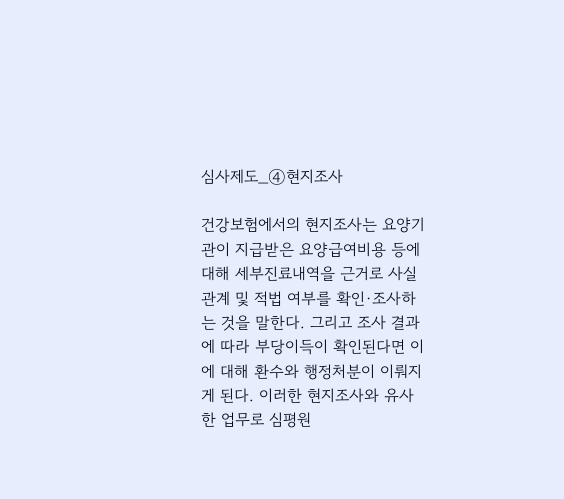심사제도_④현지조사

건강보험에서의 현지조사는 요양기관이 지급받은 요양급여비용 등에 대해 세부진료내역을 근거로 사실관계 및 적법 여부를 확인·조사하는 것을 말한다. 그리고 조사 결과에 따라 부당이득이 확인된다면 이에 대해 환수와 행정처분이 이뤄지게 된다. 이러한 현지조사와 유사한 업무로 심평원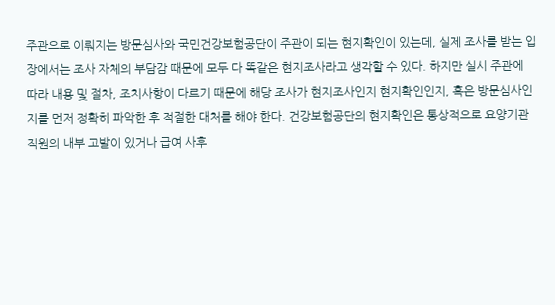주관으로 이뤄지는 방문심사와 국민건강보험공단이 주관이 되는 현지확인이 있는데, 실제 조사를 받는 입장에서는 조사 자체의 부담감 때문에 모두 다 똑같은 현지조사라고 생각할 수 있다. 하지만 실시 주관에 따라 내용 및 절차, 조치사항이 다르기 때문에 해당 조사가 현지조사인지 현지확인인지, 혹은 방문심사인지를 먼저 정확히 파악한 후 적절한 대처를 해야 한다. 건강보험공단의 현지확인은 통상적으로 요양기관 직원의 내부 고발이 있거나 급여 사후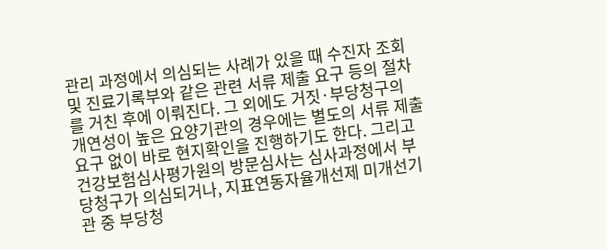관리 과정에서 의심되는 사례가 있을 때 수진자 조회 및 진료기록부와 같은 관련 서류 제출 요구 등의 절차를 거친 후에 이뤄진다. 그 외에도 거짓·부당청구의 개연성이 높은 요양기관의 경우에는 별도의 서류 제출 요구 없이 바로 현지확인을 진행하기도 한다. 그리고 건강보험심사평가원의 방문심사는 심사과정에서 부당청구가 의심되거나, 지표연동자율개선제 미개선기관 중 부당청